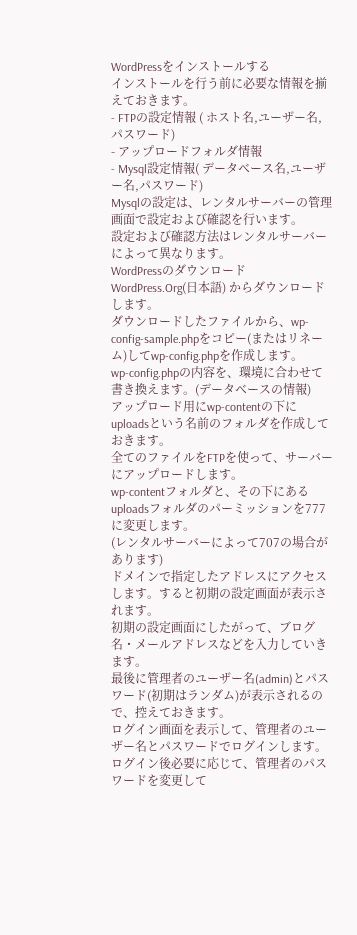WordPressをインストールする
インストールを行う前に必要な情報を揃えておきます。
- FTPの設定情報 ( ホスト名,ユーザー名,パスワード)
- アップロードフォルダ情報
- Mysql設定情報( データベース名,ユーザー名,パスワード)
Mysqlの設定は、レンタルサーバーの管理画面で設定および確認を行います。
設定および確認方法はレンタルサーバーによって異なります。
WordPressのダウンロード WordPress.Org(日本語) からダウンロードします。
ダウンロードしたファイルから、wp-config-sample.phpをコピー(またはリネーム)してwp-config.phpを作成します。
wp-config.phpの内容を、環境に合わせて書き換えます。(データベースの情報)
アップロード用にwp-contentの下にuploadsという名前のフォルダを作成しておきます。
全てのファイルをFTPを使って、サーバーにアップロードします。
wp-contentフォルダと、その下にあるuploadsフォルダのパーミッションを777に変更します。
(レンタルサーバーによって707の場合があります)
ドメインで指定したアドレスにアクセスします。すると初期の設定画面が表示されます。
初期の設定画面にしたがって、ブログ名・メールアドレスなどを入力していきます。
最後に管理者のユーザー名(admin)とパスワード(初期はランダム)が表示されるので、控えておきます。
ログイン画面を表示して、管理者のユーザー名とパスワードでログインします。
ログイン後必要に応じて、管理者のパスワードを変更して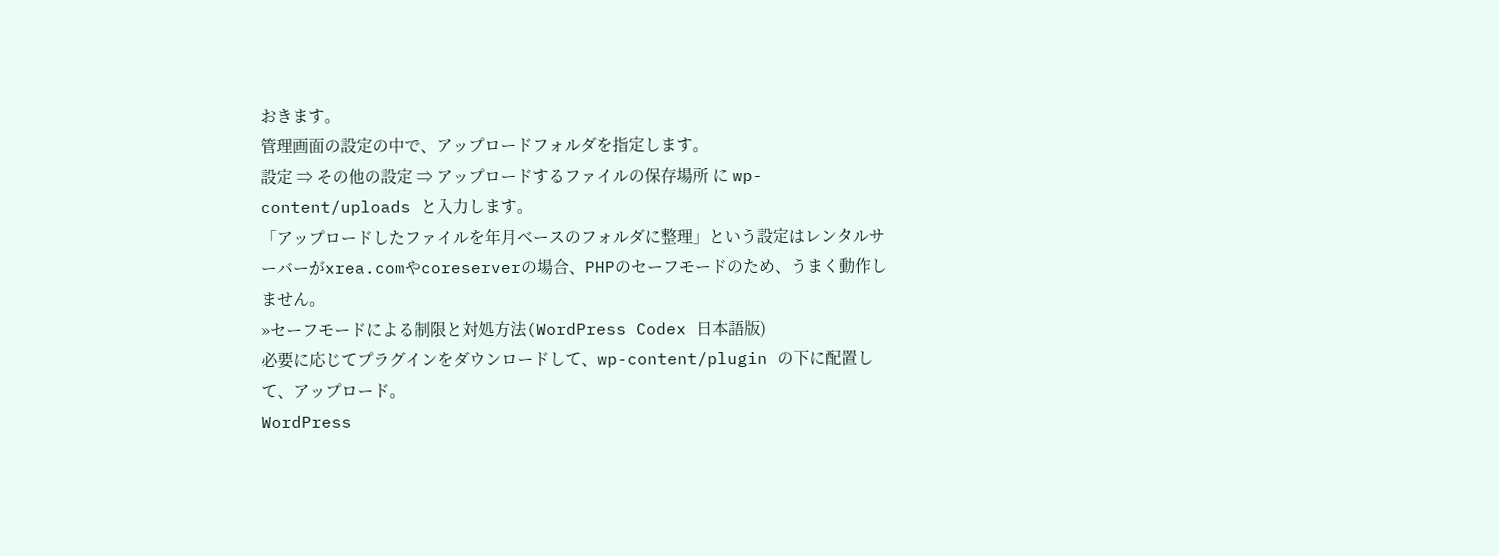おきます。
管理画面の設定の中で、アップロードフォルダを指定します。
設定 ⇒ その他の設定 ⇒ アップロードするファイルの保存場所 に wp-content/uploads と入力します。
「アップロードしたファイルを年月ベースのフォルダに整理」という設定はレンタルサーバーがxrea.comやcoreserverの場合、PHPのセーフモードのため、うまく動作しません。
»セーフモードによる制限と対処方法(WordPress Codex 日本語版)
必要に応じてプラグインをダウンロードして、wp-content/plugin の下に配置して、アップロード。
WordPress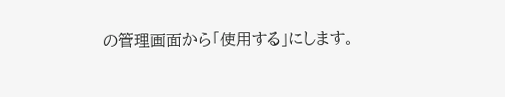の管理画面から「使用する」にします。